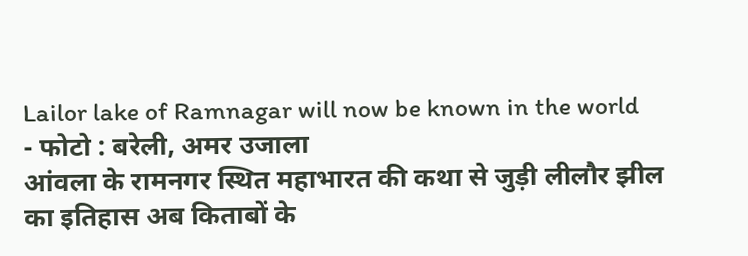Lailor lake of Ramnagar will now be known in the world
- फोटो : बरेली, अमर उजाला
आंवला के रामनगर स्थित महाभारत की कथा से जुड़ी लीलौर झील का इतिहास अब किताबों के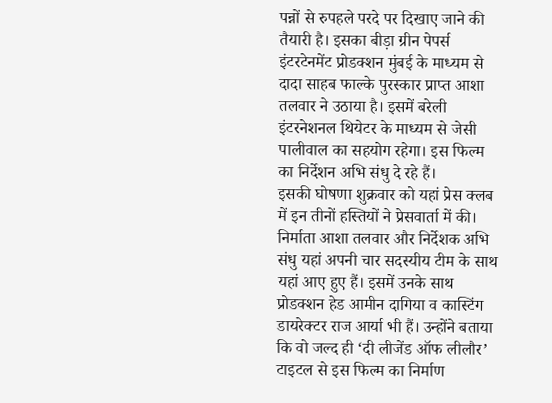पन्नों से रुपहले परदे पर दिखाए जाने की तैयारी है। इसका बीड़ा ग्रीन पेपर्स इंटरटेनमेंट प्रोडक्शन मुंबई के माध्यम से दादा साहब फाल्के पुरस्कार प्राप्त आशा तलवार ने उठाया है। इसमें बरेली इंटरनेशनल थियेटर के माध्यम से जेसी पालीवाल का सहयोग रहेगा। इस फिल्म का निर्देशन अभि संधु दे रहे हैं।
इसकी घोषणा शुक्रवार को यहां प्रेस क्लब में इन तीनों हस्तियों ने प्रेसवार्ता में की। निर्माता आशा तलवार और निर्देशक अभि संधु यहां अपनी चार सदस्यीय टीम के साथ यहां आए हुए हैं। इसमें उनके साथ प्रोडक्शन हेड आमीन दागिया व कास्टिंग डायरेक्टर राज आर्या भी हैं। उन्होंने बताया कि वो जल्द ही ‘दी लीजेंड ऑफ लीलौर’ टाइटल से इस फिल्म का निर्माण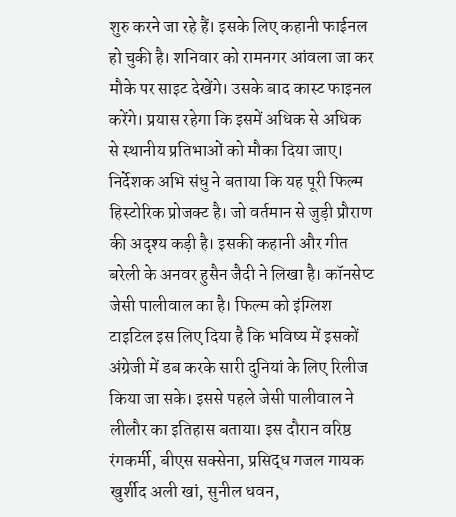शुरु करने जा रहे हैं। इसके लिए कहानी फाईनल हो चुकी है। शनिवार को रामनगर आंवला जा कर मौके पर साइट देखेंगे। उसके बाद कास्ट फाइनल करेंगे। प्रयास रहेगा कि इसमें अधिक से अधिक से स्थानीय प्रतिभाओं को मौका दिया जाए।
निर्देशक अभि संधु ने बताया कि यह पूरी फिल्म हिस्टोरिक प्रोजक्ट है। जो वर्तमान से जुड़ी प्रौराण की अदृश्य कड़ी है। इसकी कहानी और गीत बरेली के अनवर हुसैन जैदी ने लिखा है। कॉनसेप्ट जेसी पालीवाल का है। फिल्म को इंग्लिश टाइटिल इस लिए दिया है कि भविष्य में इसकों अंग्रेजी में डब करके सारी दुनियां के लिए रिलीज किया जा सके। इससे पहले जेसी पालीवाल ने लीलौर का इतिहास बताया। इस दौरान वरिष्ठ रंगकर्मी, बीएस सक्सेना, प्रसिद्ध गजल गायक खुर्शीद अली खां, सुनील धवन,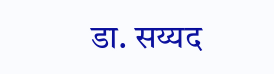डा. सय्यद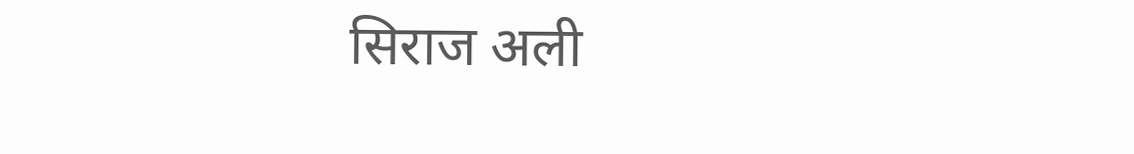सिराज अली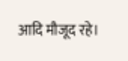आदि मौजूद रहे।